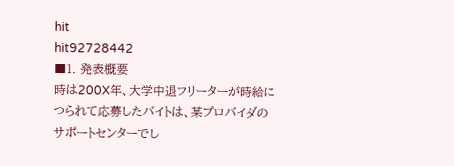hit
hit92728442
■1. 発表概要
時は200X年、大学中退フリーターが時給につられて応募したバイトは、某プロバイダのサポートセンターでし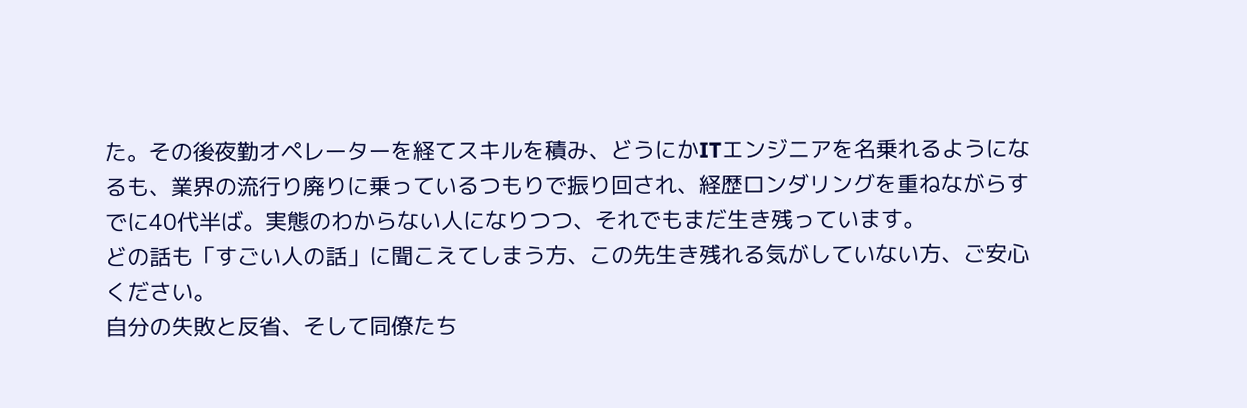た。その後夜勤オペレーターを経てスキルを積み、どうにかITエンジニアを名乗れるようになるも、業界の流行り廃りに乗っているつもりで振り回され、経歴ロンダリングを重ねながらすでに40代半ば。実態のわからない人になりつつ、それでもまだ生き残っています。
どの話も「すごい人の話」に聞こえてしまう方、この先生き残れる気がしていない方、ご安心ください。
自分の失敗と反省、そして同僚たち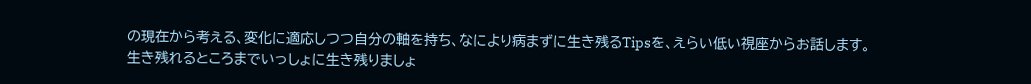の現在から考える、変化に適応しつつ自分の軸を持ち、なにより病まずに生き残るTipsを、えらい低い視座からお話します。
生き残れるところまでいっしょに生き残りましょ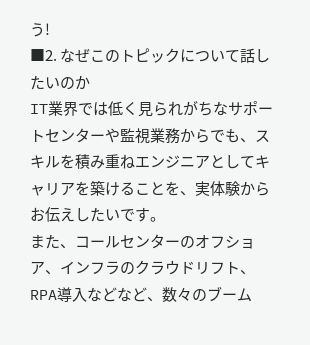う!
■2. なぜこのトピックについて話したいのか
IT業界では低く見られがちなサポートセンターや監視業務からでも、スキルを積み重ねエンジニアとしてキャリアを築けることを、実体験からお伝えしたいです。
また、コールセンターのオフショア、インフラのクラウドリフト、RPA導入などなど、数々のブーム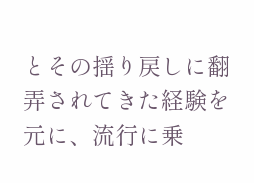とその揺り戻しに翻弄されてきた経験を元に、流行に乗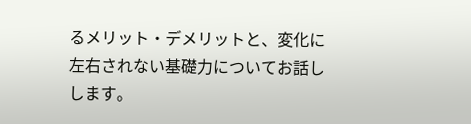るメリット・デメリットと、変化に左右されない基礎力についてお話しします。